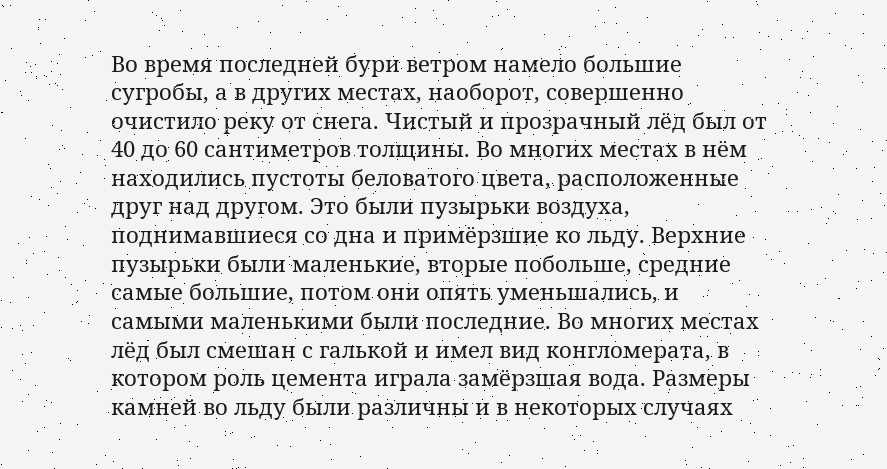Во время последней бури ветром намело большие сугробы, а в других местах, наоборот, совершенно очистило реку от снега. Чистый и прозрачный лёд был от 40 до 60 сантиметров толщины. Во многих местах в нём находились пустоты беловатого цвета, расположенные друг над другом. Это были пузырьки воздуха, поднимавшиеся со дна и примёрзшие ко льду. Верхние пузырьки были маленькие, вторые побольше, средние самые большие, потом они опять уменьшались, и самыми маленькими были последние. Во многих местах лёд был смешан с галькой и имел вид конгломерата, в котором роль цемента играла замёрзшая вода. Размеры камней во льду были различны и в некоторых случаях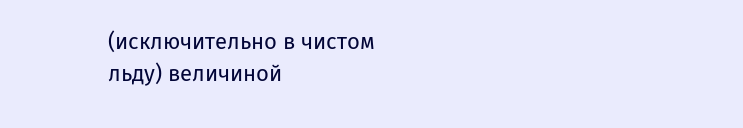(исключительно в чистом льду) величиной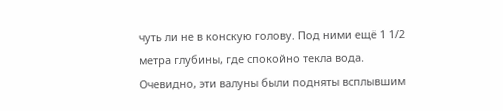чуть ли не в конскую голову. Под ними ещё 1 1/2 метра глубины, где спокойно текла вода. Очевидно, эти валуны были подняты всплывшим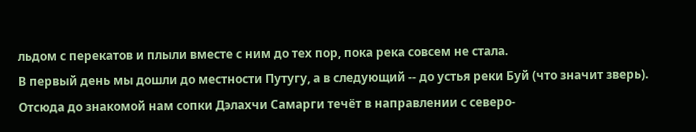льдом с перекатов и плыли вместе с ним до тех пор, пока река совсем не стала.
В первый день мы дошли до местности Путугу, а в следующий -- до устья реки Буй (что значит зверь).
Отсюда до знакомой нам сопки Дэлахчи Самарги течёт в направлении с северо-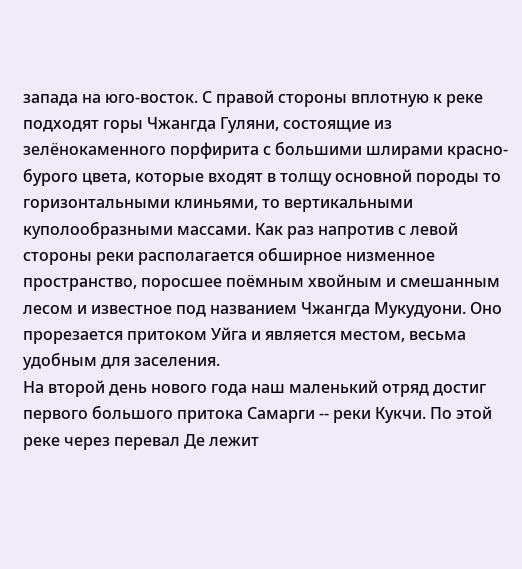запада на юго-восток. С правой стороны вплотную к реке подходят горы Чжангда Гуляни, состоящие из зелёнокаменного порфирита с большими шлирами красно-бурого цвета, которые входят в толщу основной породы то горизонтальными клиньями, то вертикальными куполообразными массами. Как раз напротив с левой стороны реки располагается обширное низменное пространство, поросшее поёмным хвойным и смешанным лесом и известное под названием Чжангда Мукудуони. Оно прорезается притоком Уйга и является местом, весьма удобным для заселения.
На второй день нового года наш маленький отряд достиг первого большого притока Самарги -- реки Кукчи. По этой реке через перевал Де лежит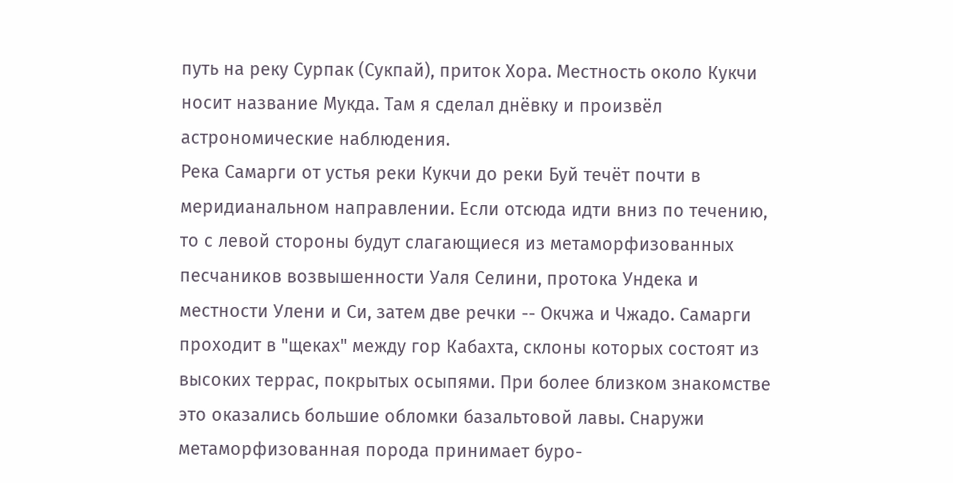путь на реку Сурпак (Сукпай), приток Хора. Местность около Кукчи носит название Мукда. Там я сделал днёвку и произвёл астрономические наблюдения.
Река Самарги от устья реки Кукчи до реки Буй течёт почти в меридианальном направлении. Если отсюда идти вниз по течению, то с левой стороны будут слагающиеся из метаморфизованных песчаников возвышенности Уаля Селини, протока Ундека и местности Улени и Си, затем две речки -- Окчжа и Чжадо. Самарги проходит в "щеках" между гор Кабахта, склоны которых состоят из высоких террас, покрытых осыпями. При более близком знакомстве это оказались большие обломки базальтовой лавы. Снаружи метаморфизованная порода принимает буро-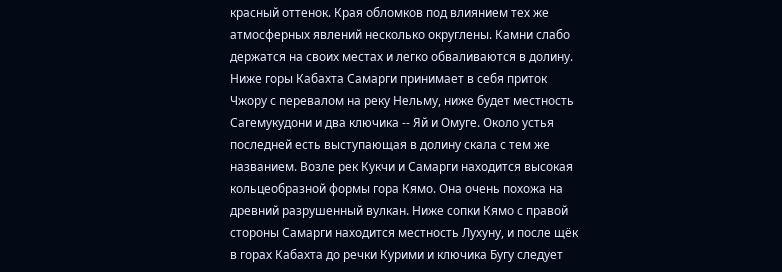красный оттенок. Края обломков под влиянием тех же атмосферных явлений несколько округлены. Камни слабо держатся на своих местах и легко обваливаются в долину. Ниже горы Кабахта Самарги принимает в себя приток Чжору с перевалом на реку Нельму, ниже будет местность Сагемукудони и два ключика -- Яй и Омуге. Около устья последней есть выступающая в долину скала с тем же названием. Возле рек Кукчи и Самарги находится высокая кольцеобразной формы гора Кямо. Она очень похожа на древний разрушенный вулкан. Ниже сопки Кямо с правой стороны Самарги находится местность Лухуну, и после щёк в горах Кабахта до речки Курими и ключика Бугу следует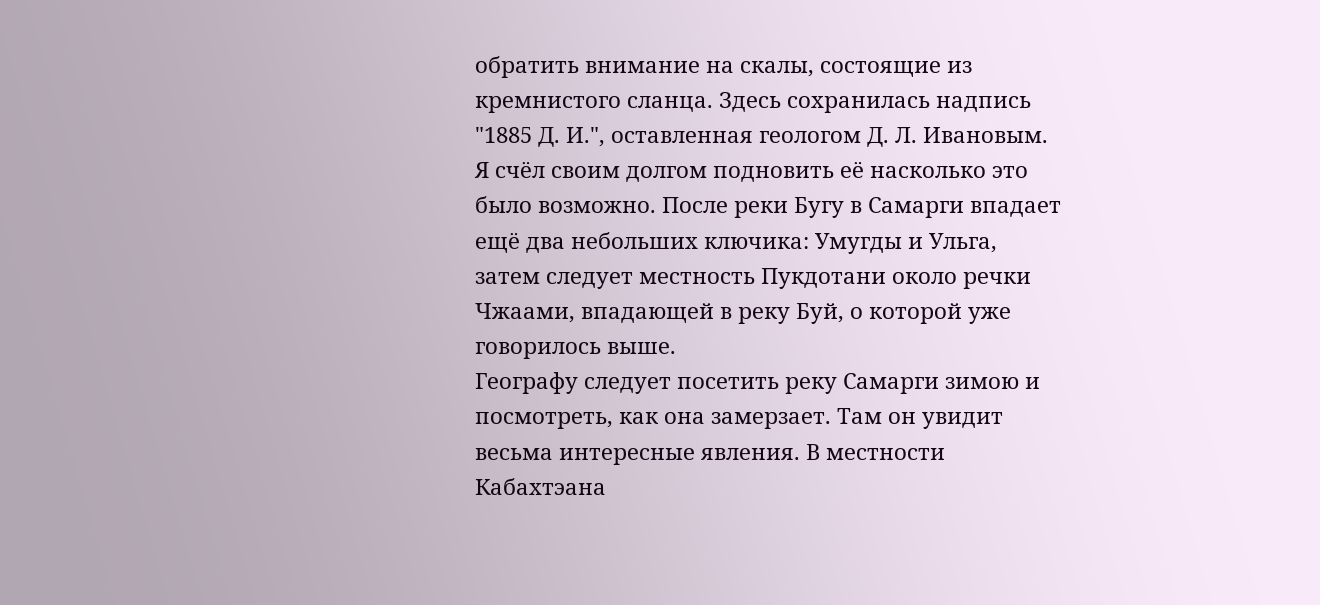обратить внимание на скалы, состоящие из кремнистого сланца. Здесь сохранилась надпись "1885 Д. И.", оставленная геологом Д. Л. Ивановым. Я счёл своим долгом подновить её насколько это было возможно. После реки Бугу в Самарги впадает ещё два небольших ключика: Умугды и Ульга, затем следует местность Пукдотани около речки Чжаами, впадающей в реку Буй, о которой уже говорилось выше.
Географу следует посетить реку Самарги зимою и посмотреть, как она замерзает. Там он увидит весьма интересные явления. В местности Кабахтэана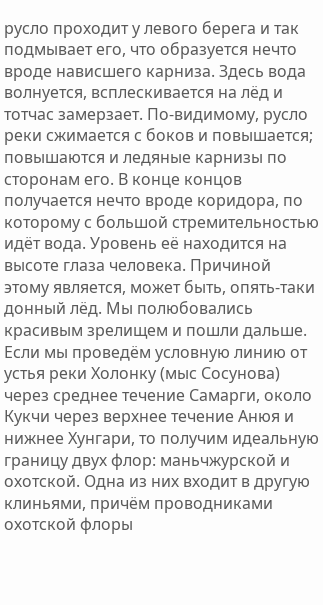русло проходит у левого берега и так подмывает его, что образуется нечто вроде нависшего карниза. Здесь вода волнуется, всплескивается на лёд и тотчас замерзает. По-видимому, русло реки сжимается с боков и повышается; повышаются и ледяные карнизы по сторонам его. В конце концов получается нечто вроде коридора, по которому с большой стремительностью идёт вода. Уровень её находится на высоте глаза человека. Причиной этому является, может быть, опять-таки донный лёд. Мы полюбовались красивым зрелищем и пошли дальше.
Если мы проведём условную линию от устья реки Холонку (мыс Сосунова) через среднее течение Самарги, около Кукчи через верхнее течение Анюя и нижнее Хунгари, то получим идеальную границу двух флор: маньчжурской и охотской. Одна из них входит в другую клиньями, причём проводниками охотской флоры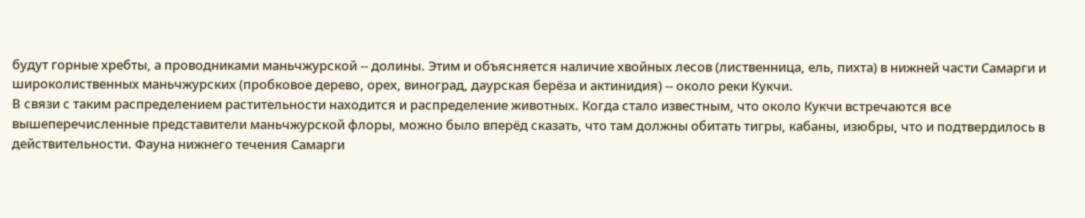будут горные хребты, а проводниками маньчжурской -- долины. Этим и объясняется наличие хвойных лесов (лиственница, ель, пихта) в нижней части Самарги и широколиственных маньчжурских (пробковое дерево, орех, виноград, даурская берёза и актинидия) -- около реки Кукчи.
В связи с таким распределением растительности находится и распределение животных. Когда стало известным, что около Кукчи встречаются все вышеперечисленные представители маньчжурской флоры, можно было вперёд сказать, что там должны обитать тигры, кабаны, изюбры, что и подтвердилось в действительности. Фауна нижнего течения Самарги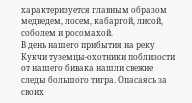характеризуется главным образом медведем, лосем, кабаргой, лисой, соболем и росомахой.
В день нашего прибытия на реку Кукчи туземцы-охотники поблизости от нашего бивака нашли свежие следы большого тигра. Опасаясь за своих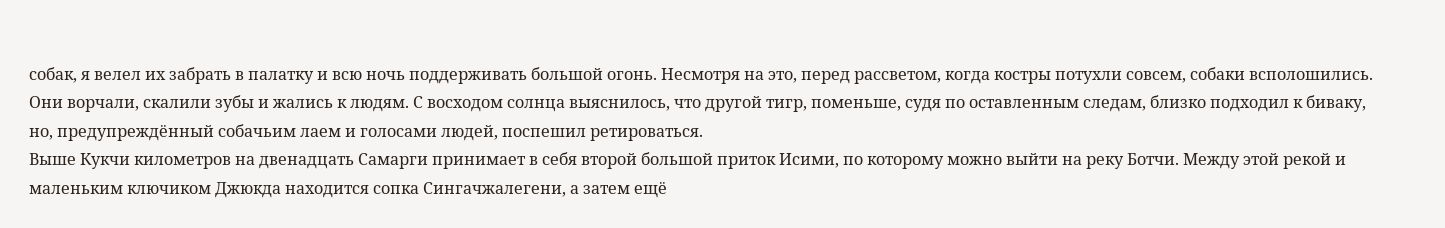собак, я велел их забрать в палатку и всю ночь поддерживать большой огонь. Несмотря на это, перед рассветом, когда костры потухли совсем, собаки всполошились. Они ворчали, скалили зубы и жались к людям. С восходом солнца выяснилось, что другой тигр, поменьше, судя по оставленным следам, близко подходил к биваку, но, предупреждённый собачьим лаем и голосами людей, поспешил ретироваться.
Выше Кукчи километров на двенадцать Самарги принимает в себя второй большой приток Исими, по которому можно выйти на реку Ботчи. Между этой рекой и маленьким ключиком Джюкда находится сопка Сингачжалегени, а затем ещё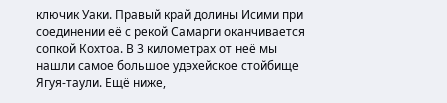ключик Уаки. Правый край долины Исими при соединении её с рекой Самарги оканчивается сопкой Кохтоа. В 3 километрах от неё мы нашли самое большое удэхейское стойбище Ягуя-таули. Ещё ниже,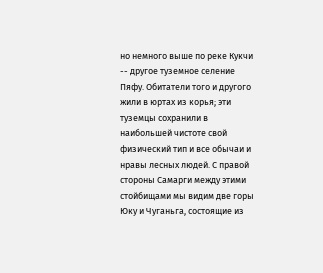но немного выше по реке Кукчи -- другое туземное селение Пяфу. Обитатели того и другого жили в юртах из корья; эти туземцы сохранили в наибольшей чистоте свой физический тип и все обычаи и нравы лесных людей. С правой стороны Самарги между этими стойбищами мы видим две горы Юку и Чуганьга, состоящие из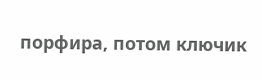порфира, потом ключик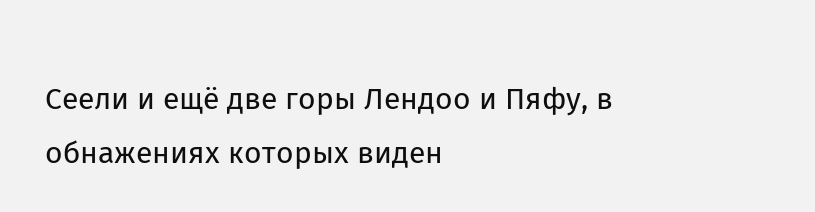Сеели и ещё две горы Лендоо и Пяфу, в обнажениях которых виден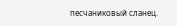песчаниковый сланец.